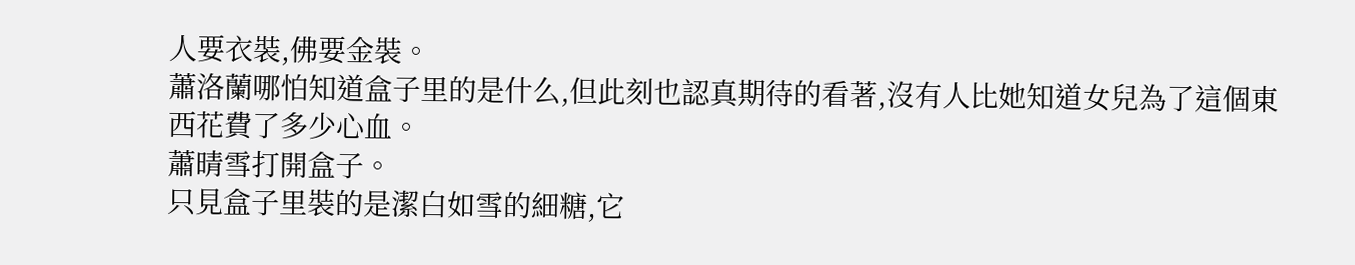人要衣裝,佛要金裝。
蕭洛蘭哪怕知道盒子里的是什么,但此刻也認真期待的看著,沒有人比她知道女兒為了這個東西花費了多少心血。
蕭晴雪打開盒子。
只見盒子里裝的是潔白如雪的細糖,它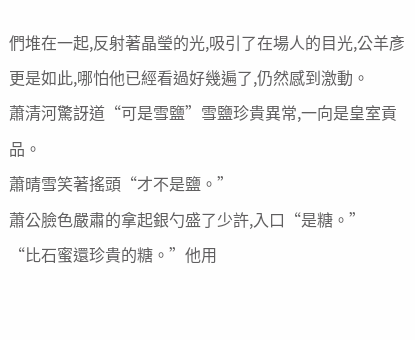們堆在一起,反射著晶瑩的光,吸引了在場人的目光,公羊彥更是如此,哪怕他已經看過好幾遍了,仍然感到激動。
蕭清河驚訝道“可是雪鹽”雪鹽珍貴異常,一向是皇室貢品。
蕭晴雪笑著搖頭“才不是鹽。”
蕭公臉色嚴肅的拿起銀勺盛了少許,入口“是糖。”
“比石蜜還珍貴的糖。”他用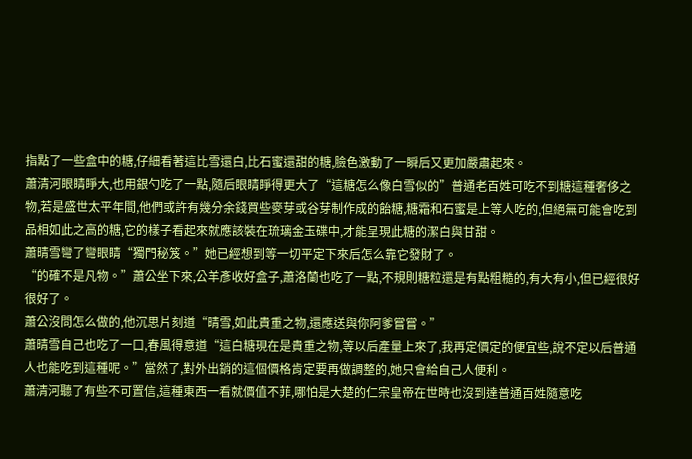指點了一些盒中的糖,仔細看著這比雪還白,比石蜜還甜的糖,臉色激動了一瞬后又更加嚴肅起來。
蕭清河眼睛睜大,也用銀勺吃了一點,隨后眼睛睜得更大了“這糖怎么像白雪似的”普通老百姓可吃不到糖這種奢侈之物,若是盛世太平年間,他們或許有幾分余錢買些麥芽或谷芽制作成的飴糖,糖霜和石蜜是上等人吃的,但絕無可能會吃到品相如此之高的糖,它的樣子看起來就應該裝在琉璃金玉碟中,才能呈現此糖的潔白與甘甜。
蕭晴雪彎了彎眼睛“獨門秘笈。”她已經想到等一切平定下來后怎么靠它發財了。
“的確不是凡物。”蕭公坐下來,公羊彥收好盒子,蕭洛蘭也吃了一點,不規則糖粒還是有點粗糙的,有大有小,但已經很好很好了。
蕭公沒問怎么做的,他沉思片刻道“晴雪,如此貴重之物,還應送與你阿爹嘗嘗。”
蕭晴雪自己也吃了一口,春風得意道“這白糖現在是貴重之物,等以后產量上來了,我再定價定的便宜些,說不定以后普通人也能吃到這種呢。”當然了,對外出銷的這個價格肯定要再做調整的,她只會給自己人便利。
蕭清河聽了有些不可置信,這種東西一看就價值不菲,哪怕是大楚的仁宗皇帝在世時也沒到達普通百姓隨意吃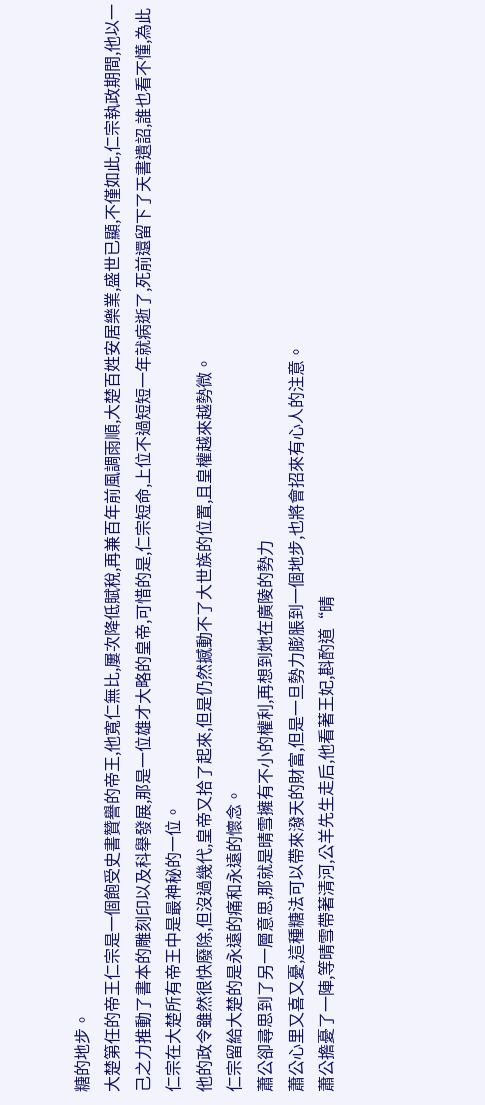糖的地步。
大楚第任的帝王仁宗是一個飽受史書贊譽的帝王,他寬仁無比,屢次降低賦稅,再兼百年前風調雨順,大楚百姓安居樂業,盛世已顯,不僅如此,仁宗執政期間,他以一己之力推動了書本的雕刻印以及科舉發展,那是一位雄才大略的皇帝,可惜的是,仁宗短命,上位不過短短一年就病逝了,死前還留下了天書遺詔,誰也看不懂,為此仁宗在大楚所有帝王中是最神秘的一位。
他的政令雖然很快廢除,但沒過幾代,皇帝又拾了起來,但是仍然撼動不了大世族的位置,且皇權越來越勢微。
仁宗留給大楚的是永遠的痛和永遠的懷念。
蕭公卻尋思到了另一層意思,那就是晴雪擁有不小的權利,再想到她在廣陵的勢力
蕭公心里又喜又憂,這種糖法可以帶來潑天的財富,但是一旦勢力膨脹到一個地步,也將會招來有心人的注意。
蕭公擔憂了一陣,等晴雪帶著清河,公羊先生走后,他看著王妃,斟酌道“晴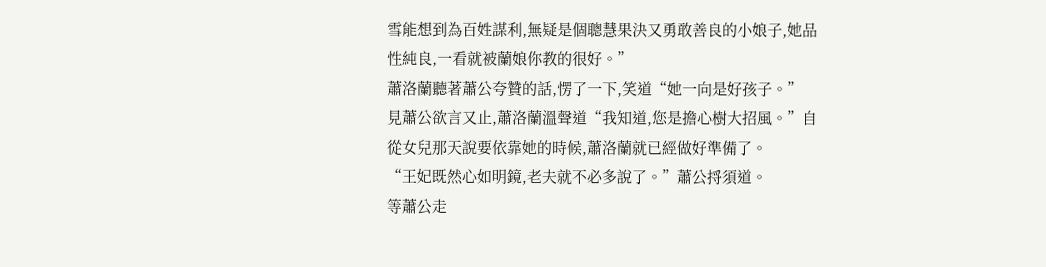雪能想到為百姓謀利,無疑是個聰慧果決又勇敢善良的小娘子,她品性純良,一看就被蘭娘你教的很好。”
蕭洛蘭聽著蕭公夸贊的話,愣了一下,笑道“她一向是好孩子。”
見蕭公欲言又止,蕭洛蘭溫聲道“我知道,您是擔心樹大招風。”自從女兒那天說要依靠她的時候,蕭洛蘭就已經做好準備了。
“王妃既然心如明鏡,老夫就不必多說了。”蕭公捋須道。
等蕭公走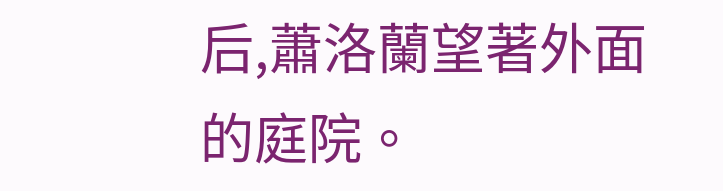后,蕭洛蘭望著外面的庭院。